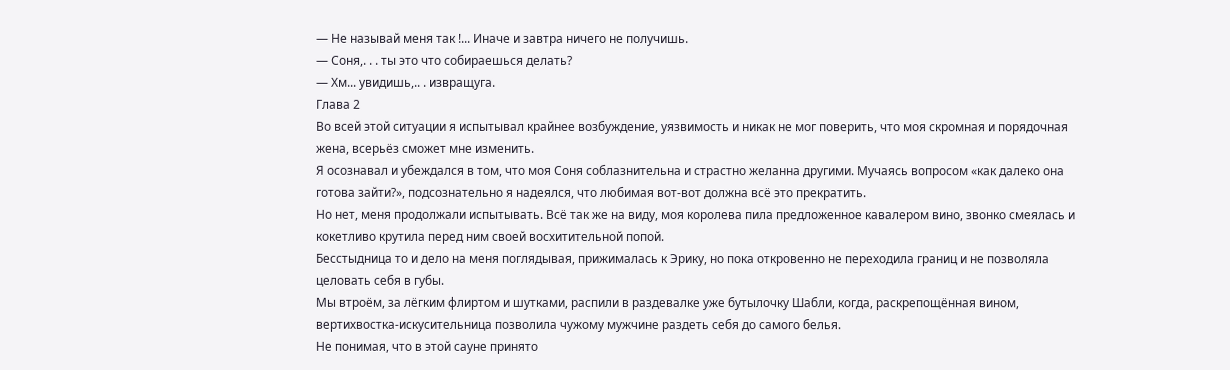— Не называй меня так !... Иначе и завтра ничего не получишь.
— Соня,. . . ты это что собираешься делать?
— Хм... увидишь,.. . извращуга.
Глава 2
Во всей этой ситуации я испытывал крайнее возбуждение, уязвимость и никак не мог поверить, что моя скромная и порядочная жена, всерьёз сможет мне изменить.
Я осознавал и убеждался в том, что моя Соня соблазнительна и страстно желанна другими. Мучаясь вопросом «как далеко она готова зайти?», подсознательно я надеялся, что любимая вот-вот должна всё это прекратить.
Но нет, меня продолжали испытывать. Всё так же на виду, моя королева пила предложенное кавалером вино, звонко смеялась и кокетливо крутила перед ним своей восхитительной попой.
Бесстыдница то и дело на меня поглядывая, прижималась к Эрику, но пока откровенно не переходила границ и не позволяла целовать себя в губы.
Мы втроём, за лёгким флиртом и шутками, распили в раздевалке уже бутылочку Шабли, когда, раскрепощённая вином, вертихвостка-искусительница позволила чужому мужчине раздеть себя до самого белья.
Не понимая, что в этой сауне принято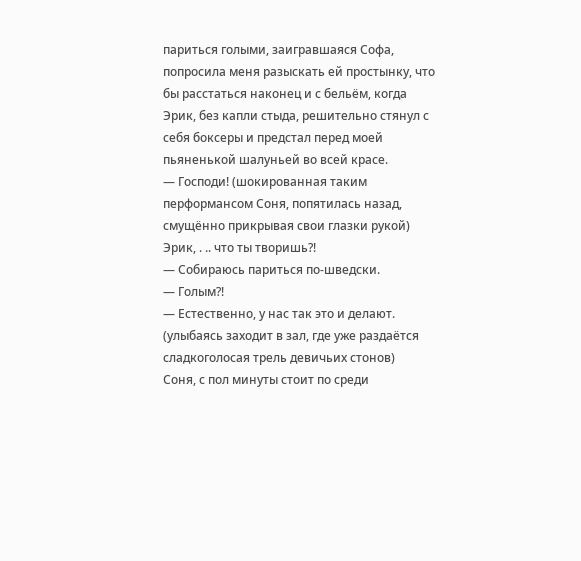париться голыми, заигравшаяся Софа, попросила меня разыскать ей простынку, что бы расстаться наконец и с бельём, когда Эрик, без капли стыда, решительно стянул с себя боксеры и предстал перед моей пьяненькой шалуньей во всей красе.
— Господи! (шокированная таким перформансом Соня, попятилась назад, смущённо прикрывая свои глазки рукой) Эрик, . .. что ты творишь?!
— Собираюсь париться по-шведски.
— Голым?!
— Естественно, у нас так это и делают. (улыбаясь заходит в зал, где уже раздаётся сладкоголосая трель девичьих стонов)
Соня, с пол минуты стоит по среди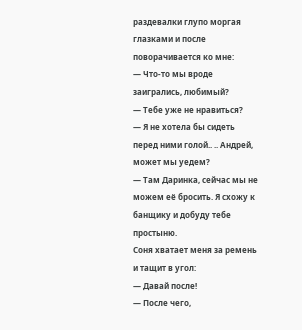раздевалки глупо моргая глазками и после поворачивается ко мне:
— Что-то мы вроде заигрались, любимый?
— Тебе уже не нравиться?
— Я не хотела бы сидеть перед ними голой.. .. Андрей, может мы уедем?
— Там Даринка, сейчас мы не можем её бросить. Я схожу к банщику и добуду тебе простыню.
Соня хватает меня за ремень и тащит в угол:
— Давай после!
— После чего,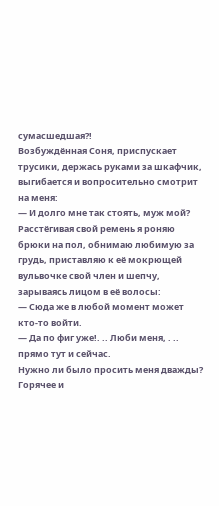сумасшедшая?!
Возбуждённая Соня, приспускает трусики, держась руками за шкафчик, выгибается и вопросительно смотрит на меня:
— И долго мне так стоять, муж мой?
Расстёгивая свой ремень я роняю брюки на пол, обнимаю любимую за грудь, приставляю к её мокрющей вульвочке свой член и шепчу, зарываясь лицом в её волосы:
— Сюда же в любой момент может кто-то войти.
— Да по фиг уже!. .. Люби меня, . .. прямо тут и сейчас.
Нужно ли было просить меня дважды?
Горячее и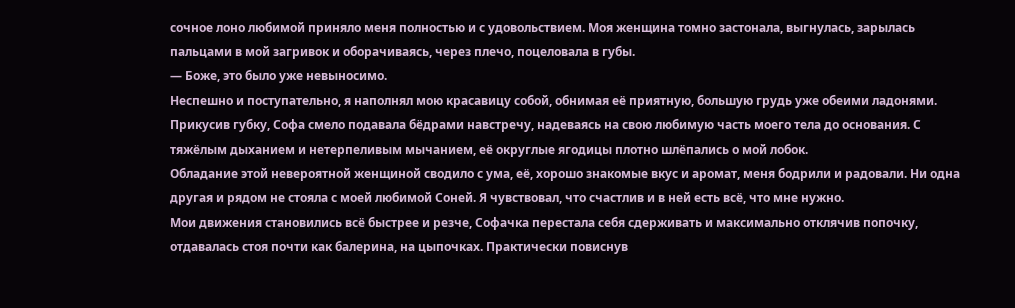сочное лоно любимой приняло меня полностью и с удовольствием. Моя женщина томно застонала, выгнулась, зарылась пальцами в мой загривок и оборачиваясь, через плечо, поцеловала в губы.
— Боже, это было уже невыносимо.
Неспешно и поступательно, я наполнял мою красавицу собой, обнимая её приятную, большую грудь уже обеими ладонями.
Прикусив губку, Софа смело подавала бёдрами навстречу, надеваясь на свою любимую часть моего тела до основания. С тяжёлым дыханием и нетерпеливым мычанием, её округлые ягодицы плотно шлёпались о мой лобок.
Обладание этой невероятной женщиной сводило с ума, её, хорошо знакомые вкус и аромат, меня бодрили и радовали. Ни одна другая и рядом не стояла с моей любимой Соней. Я чувствовал, что счастлив и в ней есть всё, что мне нужно.
Мои движения становились всё быстрее и резче, Софачка перестала себя сдерживать и максимально отклячив попочку, отдавалась стоя почти как балерина, на цыпочках. Практически повиснув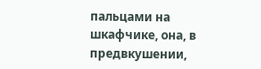пальцами на шкафчике, она, в предвкушении,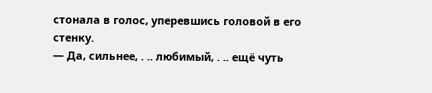стонала в голос, уперевшись головой в его стенку.
— Да, сильнее, . .. любимый, . .. ещё чуть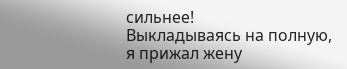сильнее!
Выкладываясь на полную, я прижал жену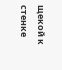щекой к стенке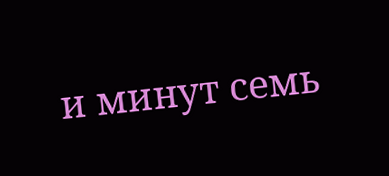и минут семь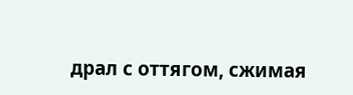драл с оттягом, сжимая